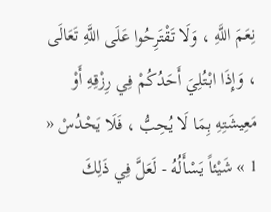نِعَمَ اللَّهِ ، وَلَا تَقْتَرِحُوا عَلَى اللَّهِ تَعَالَى ، وَإِذَا ابْتُلِيَ أَحَدُكُمْ فِي رِزْقِهِ أَوْ مَعِيشَتِهِ بِمَا لَا يُحِبُّ ، فَلَا يَحْدُسْ « 1 » شَيْئاً يَسْأَلُهُ - لَعَلَّ فِي ذَلِكَ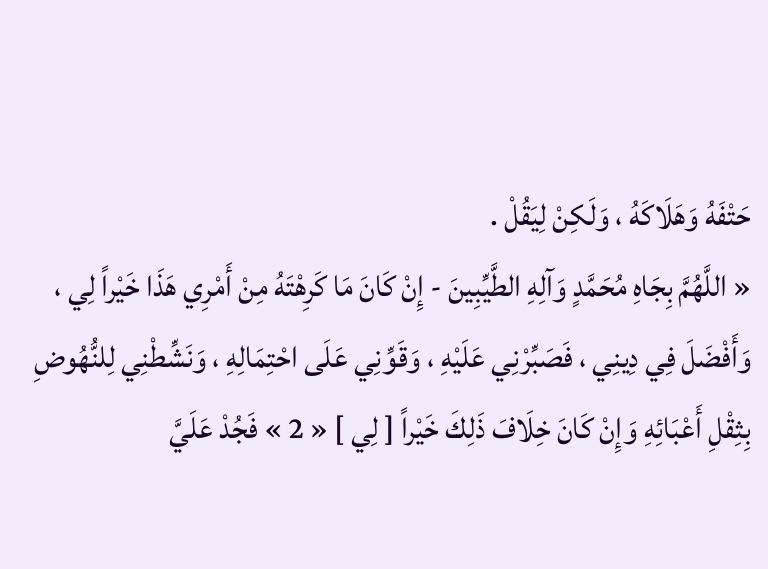حَتْفَهُ وَهَلَاكَهُ ، وَلَكِنْ لِيَقُلْ .
« اللَّهُمَّ بِجَاهِ مُحَمَّدٍ وَآلِهِ الطَّيِّبِينَ - إِنْ كَانَ مَا كَرِهْتَهُ مِنْ أَمْرِي هَذَا خَيْراً لِي ، وَأَفْضَلَ فِي دِينِي ، فَصَبِّرْنِي عَلَيْهِ ، وَقَوِّنِي عَلَى احْتِمَالِهِ ، وَنَشِّطْنِي لِلنُّهُوضِ بِثِقْلِ أَعْبَائِهِ وَإِنْ كَانَ خِلَافَ ذَلِكَ خَيْراً [ لِي ] « 2 » فَجُدْ عَلَيَّ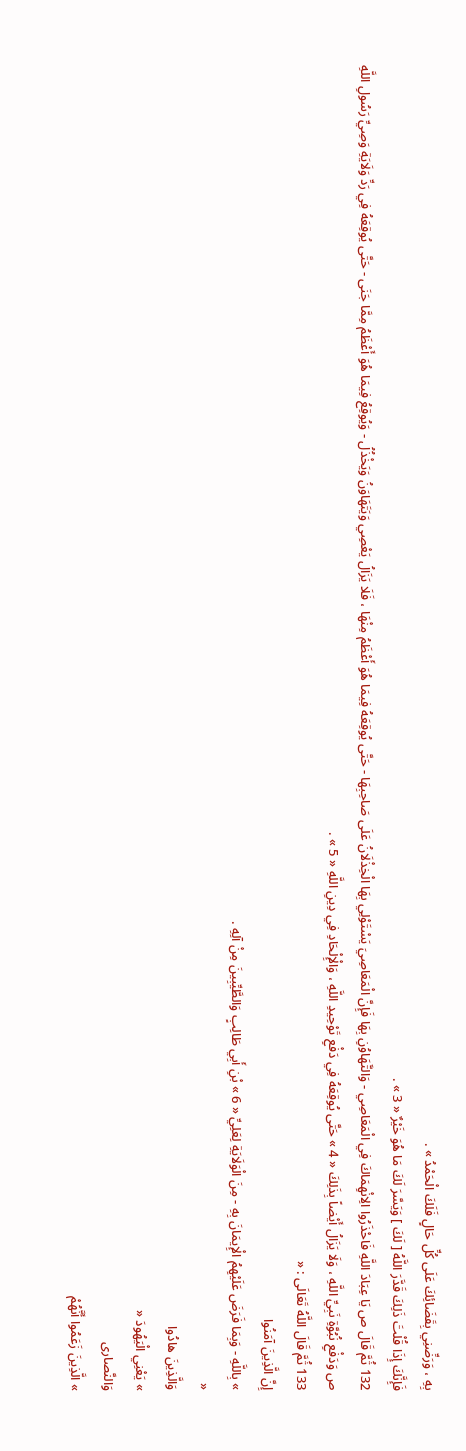بِهِ ، وَرَضِّنِي بِقَضَائِكَ عَلَى كُلِّ حَالٍ فَلَكَ الْحَمْدُ » .
فَإِنَّكَ إِذَا قُلْتَ ذَلِكَ قَدَّرَ اللَّهُ [ لَكَ ] وَيَسَّرَ لَكَ مَا هُوَ خَيْرٌ « 3 » .
132 ثُمَّ قَالَ ص يَا عِبَادَ اللَّهِ فَاحْذَرُوا الِانْهِمَاكَ فِي الْمَعَاصِي - وَالتَّهَاوُنِ بِهَا فَإِنَّ الْمَعَاصِيَ يَسْتَوْلِي بِهَا الْخِذْلَانُ عَلَى صَاحِبِهَا - حَتَّى يُوقِعَهُ فِيمَا هُوَ أَعْظَمُ مِنْهَا ، فَلَا يَزَالُ يَعْصِي وَيَتَهَاوَنُ وَيَخْذُلُ - وَيُوقِعُ فِيمَا هُوَ أَعْظَمُ مِمَّا جَنَى - حَتَّى يُوقِعَهُ فِي رَدِّ وَلَايَةِ وَصِيِّ رَسُولِ اللَّهِ ص وَدَفْعِ نُبُوَّةِ نَبِيِّ اللَّهِ ، وَلَا يَزَالُ أَيْضاً بِذَلِكَ « 4 » حَتَّى يُوقِعَهُ فِي دَفْعِ تَوْحِيدِ اللَّهِ ، وَالْإِلْحَادِ فِي دِينِ اللَّهِ « 5 » .
133 ثُمَّ قَالَ اللَّهُ تَعَالَى : «
إِنَّ الَّذِينَ آمَنُوا
» بِاللَّهِ - وَبِمَا فَرَضَ عَلَيْهِمُ الْإِيمَانَ بِهِ - مِنَ الْوَلَايَةِ لِعَلِيِّ « 6 » بْنِ أَبِي طَالِبٍ وَالطَّيِّبِينَ مِنْ آلِهِ .
«
وَالَّذِينَ هادُوا
» يَعْنِي الْيَهُودَ «
وَالنَّصارى
» الَّذِينَ زَعَمُوا أَنَّهُمْ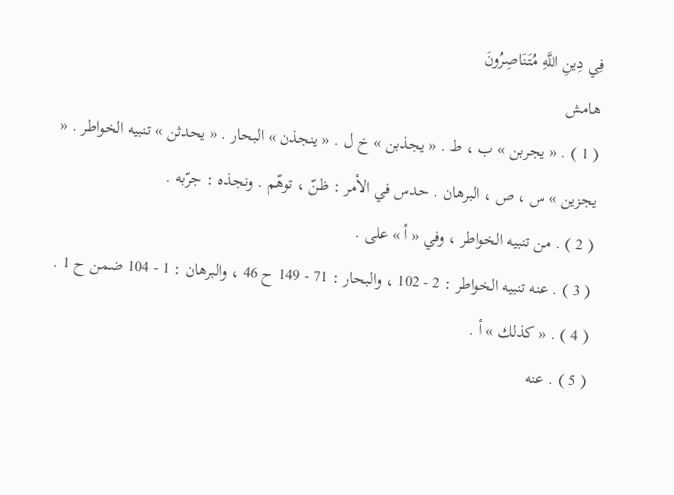فِي دِينِ اللَّهِ مُتَنَاصِرُونَ
هامش
( 1 ) . « يجربن » ب ، ط . « يجذبن » خ ل . « ينجذن » البحار . « يحدثن » تنبيه الخواطر . « يجزين » س ، ص ، البرهان . حدس في الأمر : ظنّ ، توهّم . ونجذه : جرّبه .
( 2 ) . من تنبيه الخواطر ، وفي « أ » على .
( 3 ) . عنه تنبيه الخواطر : 2 - 102 ، والبحار : 71 - 149 ح 46 ، والبرهان : 1 - 104 ضمن ح 1 .
( 4 ) . « كذلك » أ .
( 5 ) . عنه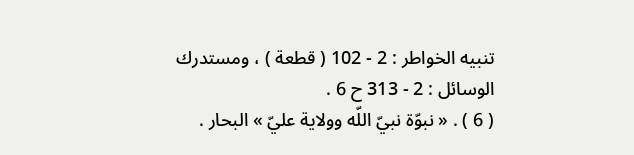تنبيه الخواطر : 2 - 102 ( قطعة ) ، ومستدرك الوسائل : 2 - 313 ح 6 .
( 6 ) . « نبوّة نبيّ اللّه وولاية عليّ » البحار .